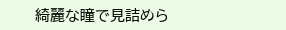綺麗な瞳で見詰めら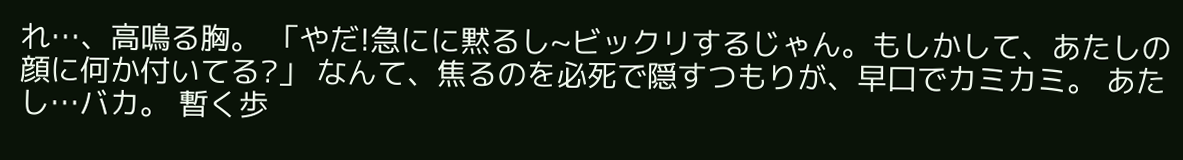れ…、高鳴る胸。 「やだ!急にに黙るし~ビックリするじゃん。もしかして、あたしの顔に何か付いてる?」 なんて、焦るのを必死で隠すつもりが、早口でカミカミ。 あたし…バカ。 暫く歩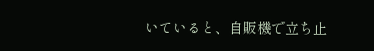いていると、自販機で立ち止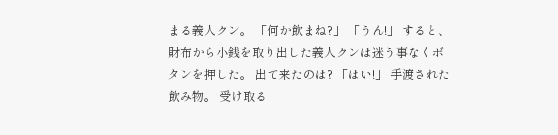まる義人クン。 「何か飲まね?」 「うん!」 すると、財布から小銭を取り出した義人クンは迷う事なくボタンを押した。 出て来たのは? 「はい!」 手渡された飲み物。 受け取る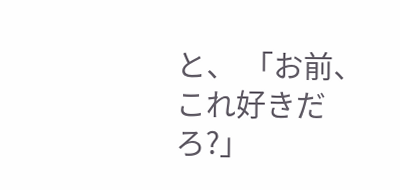と、 「お前、これ好きだろ?」